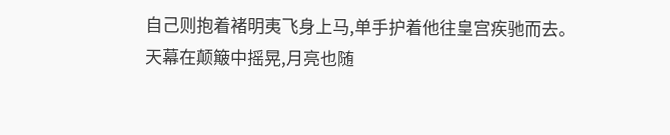自己则抱着褚明夷飞身上马,单手护着他往皇宫疾驰而去。
天幕在颠簸中摇晃,月亮也随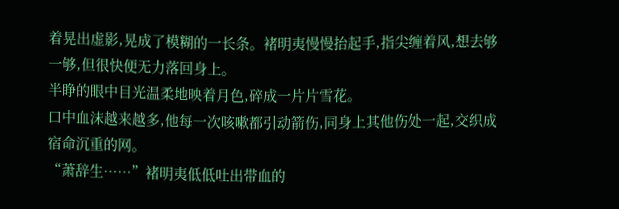着晃出虚影,晃成了模糊的一长条。褚明夷慢慢抬起手,指尖缠着风,想去够一够,但很快便无力落回身上。
半睁的眼中目光温柔地映着月色,碎成一片片雪花。
口中血沫越来越多,他每一次咳嗽都引动箭伤,同身上其他伤处一起,交织成宿命沉重的网。
“萧辞生……”褚明夷低低吐出带血的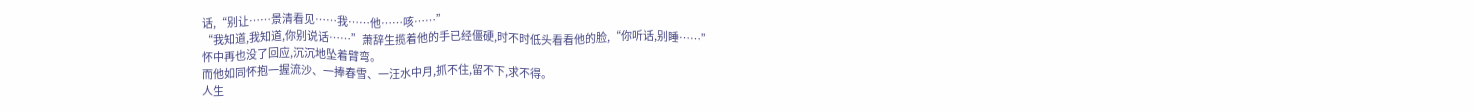话,“别让……景清看见……我……他……咳……”
“我知道,我知道,你别说话……”萧辞生揽着他的手已经僵硬,时不时低头看看他的脸,“你听话,别睡……”
怀中再也没了回应,沉沉地坠着臂弯。
而他如同怀抱一握流沙、一捧春雪、一汪水中月,抓不住,留不下,求不得。
人生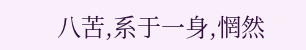八苦,系于一身,惘然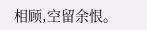相顾,空留余恨。